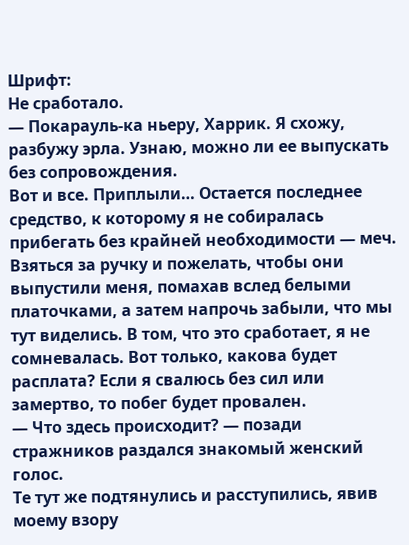Шрифт:
Не сработало.
— Покарауль-ка ньеру, Харрик. Я схожу, разбужу эрла. Узнаю, можно ли ее выпускать без сопровождения.
Вот и все. Приплыли… Остается последнее средство, к которому я не собиралась прибегать без крайней необходимости — меч. Взяться за ручку и пожелать, чтобы они выпустили меня, помахав вслед белыми платочками, а затем напрочь забыли, что мы тут виделись. В том, что это сработает, я не сомневалась. Вот только, какова будет расплата? Если я свалюсь без сил или замертво, то побег будет провален.
— Что здесь происходит? — позади стражников раздался знакомый женский голос.
Те тут же подтянулись и расступились, явив моему взору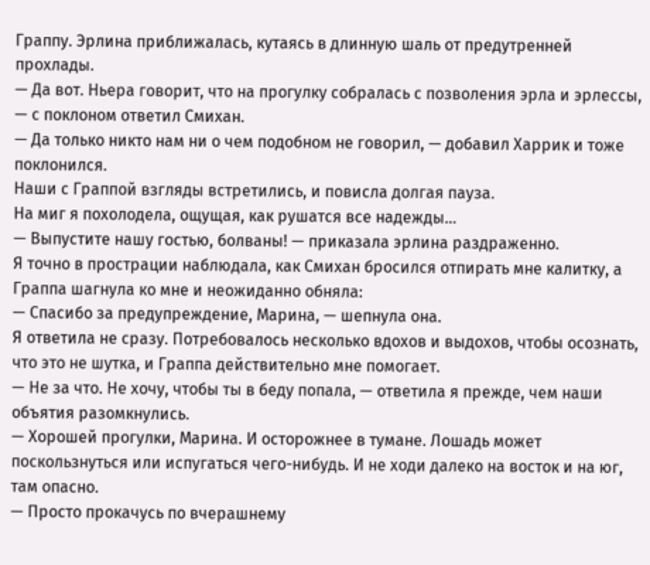Граппу. Эрлина приближалась, кутаясь в длинную шаль от предутренней прохлады.
— Да вот. Ньера говорит, что на прогулку собралась с позволения эрла и эрлессы, — с поклоном ответил Смихан.
— Да только никто нам ни о чем подобном не говорил, — добавил Харрик и тоже поклонился.
Наши с Граппой взгляды встретились, и повисла долгая пауза.
На миг я похолодела, ощущая, как рушатся все надежды…
— Выпустите нашу гостью, болваны! — приказала эрлина раздраженно.
Я точно в прострации наблюдала, как Смихан бросился отпирать мне калитку, а Граппа шагнула ко мне и неожиданно обняла:
— Спасибо за предупреждение, Марина, — шепнула она.
Я ответила не сразу. Потребовалось несколько вдохов и выдохов, чтобы осознать, что это не шутка, и Граппа действительно мне помогает.
— Не за что. Не хочу, чтобы ты в беду попала, — ответила я прежде, чем наши объятия разомкнулись.
— Хорошей прогулки, Марина. И осторожнее в тумане. Лошадь может поскользнуться или испугаться чего-нибудь. И не ходи далеко на восток и на юг, там опасно.
— Просто прокачусь по вчерашнему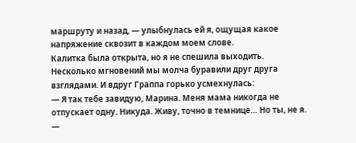маршруту и назад, — улыбнулась ей я, ощущая какое напряжение сквозит в каждом моем слове.
Калитка была открыта, но я не спешила выходить. Несколько мгновений мы молча буравили друг друга взглядами. И вдруг Граппа горько усмехнулась:
— Я так тебе завидую, Марина. Меня мама никогда не отпускает одну. Никуда. Живу, точно в темнице… Но ты, не я.
—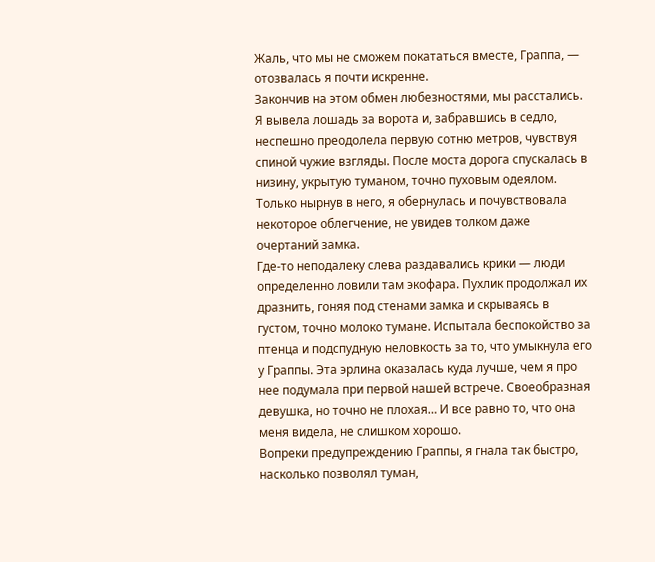Жаль, что мы не сможем покататься вместе, Граппа, — отозвалась я почти искренне.
Закончив на этом обмен любезностями, мы расстались.
Я вывела лошадь за ворота и, забравшись в седло, неспешно преодолела первую сотню метров, чувствуя спиной чужие взгляды. После моста дорога спускалась в низину, укрытую туманом, точно пуховым одеялом. Только нырнув в него, я обернулась и почувствовала некоторое облегчение, не увидев толком даже очертаний замка.
Где-то неподалеку слева раздавались крики — люди определенно ловили там экофара. Пухлик продолжал их дразнить, гоняя под стенами замка и скрываясь в густом, точно молоко тумане. Испытала беспокойство за птенца и подспудную неловкость за то, что умыкнула его у Граппы. Эта эрлина оказалась куда лучше, чем я про нее подумала при первой нашей встрече. Своеобразная девушка, но точно не плохая… И все равно то, что она меня видела, не слишком хорошо.
Вопреки предупреждению Граппы, я гнала так быстро, насколько позволял туман,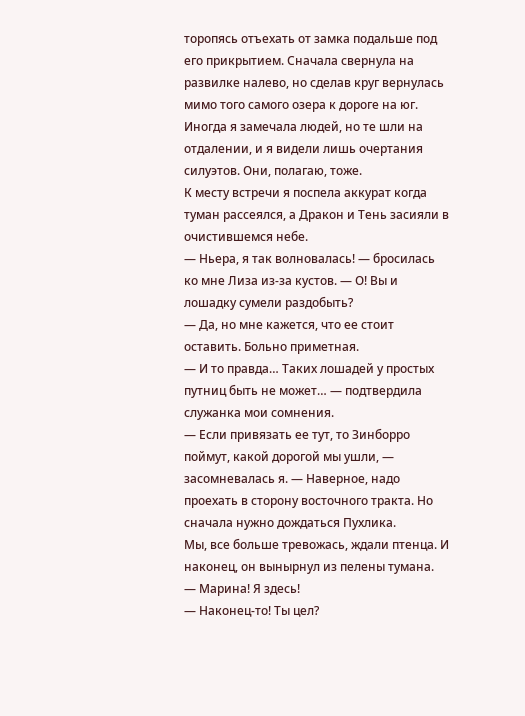торопясь отъехать от замка подальше под его прикрытием. Сначала свернула на развилке налево, но сделав круг вернулась мимо того самого озера к дороге на юг. Иногда я замечала людей, но те шли на отдалении, и я видели лишь очертания силуэтов. Они, полагаю, тоже.
К месту встречи я поспела аккурат когда туман рассеялся, а Дракон и Тень засияли в очистившемся небе.
— Ньера, я так волновалась! — бросилась ко мне Лиза из-за кустов. — О! Вы и лошадку сумели раздобыть?
— Да, но мне кажется, что ее стоит оставить. Больно приметная.
— И то правда… Таких лошадей у простых путниц быть не может… — подтвердила служанка мои сомнения.
— Если привязать ее тут, то Зинборро поймут, какой дорогой мы ушли, — засомневалась я. — Наверное, надо проехать в сторону восточного тракта. Но сначала нужно дождаться Пухлика.
Мы, все больше тревожась, ждали птенца. И наконец, он вынырнул из пелены тумана.
— Марина! Я здесь!
— Наконец-то! Ты цел?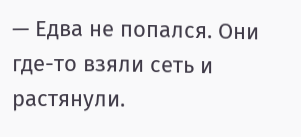— Едва не попался. Они где-то взяли сеть и растянули.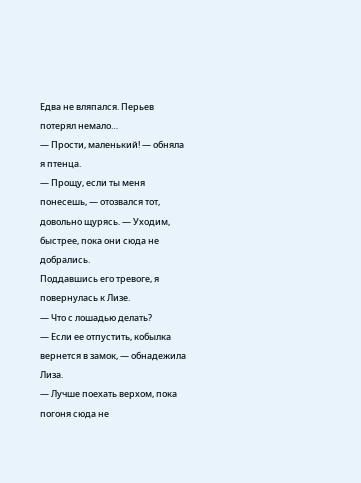Едва не вляпался. Перьев потерял немало…
— Прости, маленький! — обняла я птенца.
— Прощу, если ты меня понесешь, — отозвался тот, довольно щурясь. — Уходим, быстрее, пока они сюда не добрались.
Поддавшись его тревоге, я повернулась к Лизе.
— Что с лошадью делать?
— Если ее отпустить, кобылка вернется в замок, — обнадежила Лиза.
— Лучше поехать верхом, пока погоня сюда не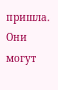пришла. Они могут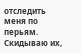отследить меня по перьям. Скидываю их,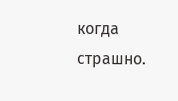когда страшно.